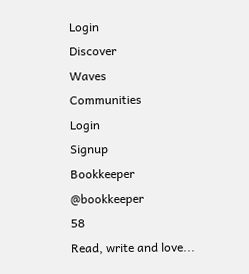Login
Discover
Waves
Communities
Login
Signup
Bookkeeper
@bookkeeper
58
Read, write and love...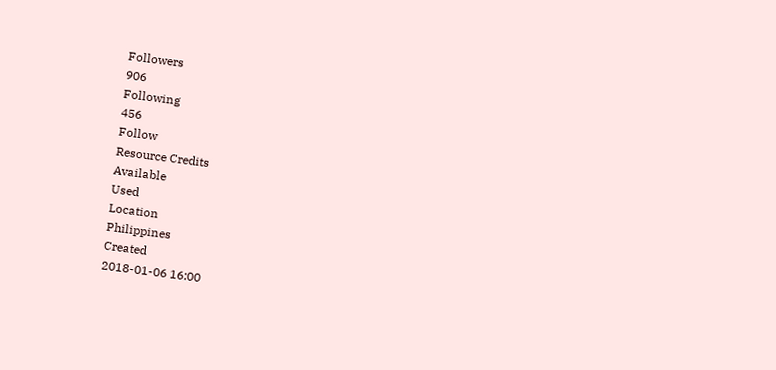Followers
906
Following
456
Follow
Resource Credits
Available
Used
Location
Philippines
Created
2018-01-06 16:00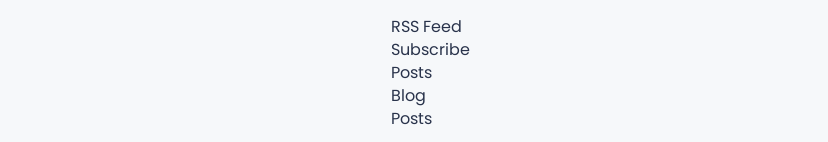RSS Feed
Subscribe
Posts
Blog
Posts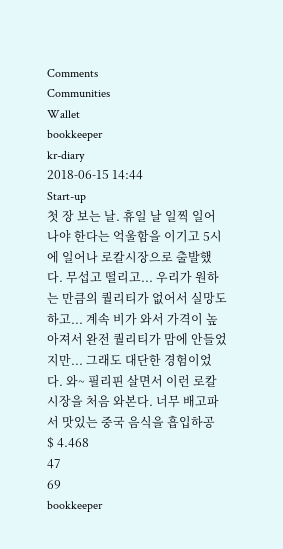Comments
Communities
Wallet
bookkeeper
kr-diary
2018-06-15 14:44
Start-up
첫 장 보는 날. 휴일 날 일찍 일어나야 한다는 억울함을 이기고 5시에 일어나 로칼시장으로 출발했다. 무섭고 떨리고... 우리가 원하는 만큼의 퀄리티가 없어서 실망도 하고... 계속 비가 와서 가격이 높아져서 완전 퀄리티가 맘에 안들었지만... 그래도 대단한 경험이었다. 와~ 필리핀 살면서 이런 로칼 시장을 처음 와본다. 너무 배고파서 맛있는 중국 음식을 흡입하공
$ 4.468
47
69
bookkeeper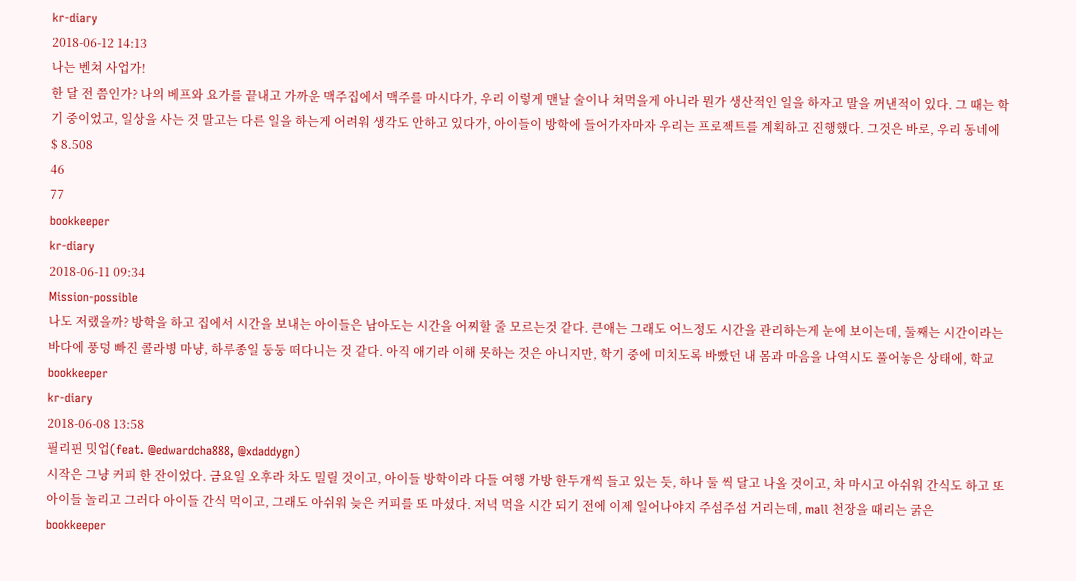kr-diary
2018-06-12 14:13
나는 벤쳐 사업가!
한 달 전 쯤인가? 나의 베프와 요가를 끝내고 가까운 맥주집에서 맥주를 마시다가, 우리 이렇게 맨날 술이나 쳐먹을게 아니라 뭔가 생산적인 일을 하자고 말을 꺼낸적이 있다. 그 때는 학기 중이었고, 일상을 사는 것 말고는 다른 일을 하는게 어려워 생각도 안하고 있다가, 아이들이 방학에 들어가자마자 우리는 프로젝트를 계획하고 진행했다. 그것은 바로, 우리 동네에
$ 8.508
46
77
bookkeeper
kr-diary
2018-06-11 09:34
Mission-possible
나도 저랬을까? 방학을 하고 집에서 시간을 보내는 아이들은 남아도는 시간을 어찌할 줄 모르는것 같다. 큰애는 그래도 어느정도 시간을 관리하는게 눈에 보이는데, 둘째는 시간이라는 바다에 풍덩 빠진 콜라병 마냥, 하루종일 둥둥 떠다니는 것 같다. 아직 애기라 이해 못하는 것은 아니지만, 학기 중에 미치도록 바빴던 내 몸과 마음을 나역시도 풀어놓은 상태에, 학교
bookkeeper
kr-diary
2018-06-08 13:58
필리핀 밋업(feat. @edwardcha888, @xdaddygn)
시작은 그냥 커피 한 잔이었다. 금요일 오후라 차도 밀릴 것이고, 아이들 방학이라 다들 여행 가방 한두개씩 들고 있는 듯, 하나 둘 씩 달고 나올 것이고, 차 마시고 아쉬워 간식도 하고 또 아이들 놀리고 그러다 아이들 간식 먹이고, 그래도 아쉬워 늦은 커피를 또 마셨다. 저녁 먹을 시간 되기 전에 이제 일어나야지 주섬주섬 거리는데, mall 천장을 때리는 굵은
bookkeeper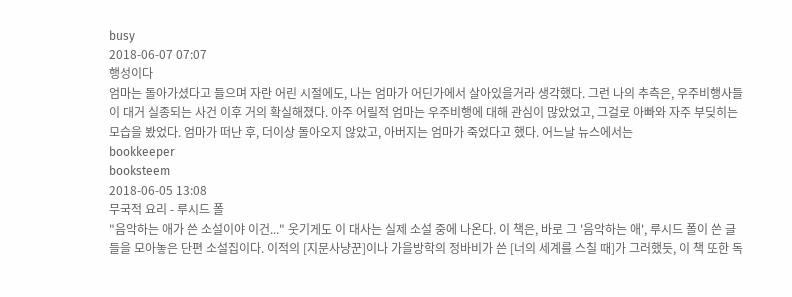busy
2018-06-07 07:07
행성이다
엄마는 돌아가셨다고 들으며 자란 어린 시절에도, 나는 엄마가 어딘가에서 살아있을거라 생각했다. 그런 나의 추측은, 우주비행사들이 대거 실종되는 사건 이후 거의 확실해졌다. 아주 어릴적 엄마는 우주비행에 대해 관심이 많았었고, 그걸로 아빠와 자주 부딪히는 모습을 봤었다. 엄마가 떠난 후, 더이상 돌아오지 않았고, 아버지는 엄마가 죽었다고 했다. 어느날 뉴스에서는
bookkeeper
booksteem
2018-06-05 13:08
무국적 요리 - 루시드 폴
"음악하는 애가 쓴 소설이야 이건..." 웃기게도 이 대사는 실제 소설 중에 나온다. 이 책은, 바로 그 '음악하는 애', 루시드 폴이 쓴 글들을 모아놓은 단편 소설집이다. 이적의 [지문사냥꾼]이나 가을방학의 정바비가 쓴 [너의 세계를 스칠 때]가 그러했듯, 이 책 또한 독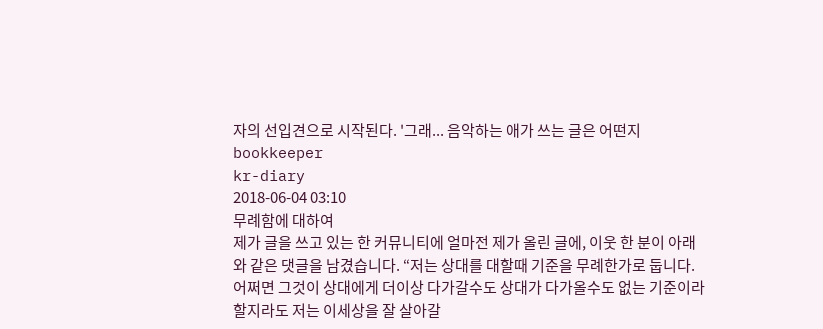자의 선입견으로 시작된다. '그래... 음악하는 애가 쓰는 글은 어떤지
bookkeeper
kr-diary
2018-06-04 03:10
무례함에 대하여
제가 글을 쓰고 있는 한 커뮤니티에 얼마전 제가 올린 글에, 이웃 한 분이 아래와 같은 댓글을 남겼습니다. “저는 상대를 대할때 기준을 무례한가로 둡니다. 어쩌면 그것이 상대에게 더이상 다가갈수도 상대가 다가올수도 없는 기준이라 할지라도 저는 이세상을 잘 살아갈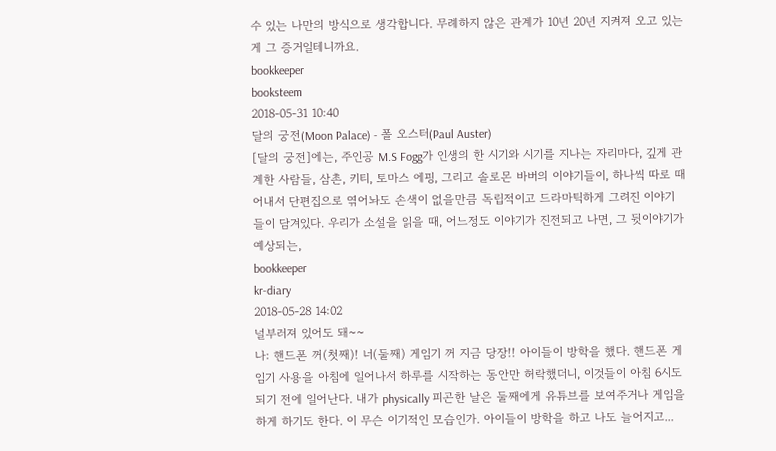수 있는 나만의 방식으로 생각합니다. 무례하지 않은 관계가 10년 20년 지켜져 오고 있는게 그 증거일테니까요.
bookkeeper
booksteem
2018-05-31 10:40
달의 궁전(Moon Palace) - 폴 오스터(Paul Auster)
[달의 궁전]에는, 주인공 M.S Fogg가 인생의 한 시기와 시기를 지나는 자리마다, 깊게 관계한 사람들, 삼촌, 키티, 토마스 에핑, 그리고 솔로몬 바버의 이야기들이, 하나씩 따로 때어내서 단편집으로 엮어놔도 손색이 없을만큼 독립적이고 드라마틱하게 그려진 이야기들이 담겨있다. 우리가 소설을 읽을 때, 어느정도 이야기가 진전되고 나면, 그 뒷이야기가 예상되는,
bookkeeper
kr-diary
2018-05-28 14:02
널부러져 있어도 돼~~
나: 핸드폰 꺼(첫째)! 너(둘째) 게임기 꺼 지금 당장!! 아이들이 방학을 했다. 핸드폰 게임기 사용을 아침에 일어나서 하루를 시작하는 동안만 허락했더니, 이것들이 아침 6시도 되기 전에 일어난다. 내가 physically 피곤한 날은 둘째에게 유튜브를 보여주거나 게임을 하게 하기도 한다. 이 무슨 이기적인 모습인가. 아이들이 방학을 하고 나도 늘어지고...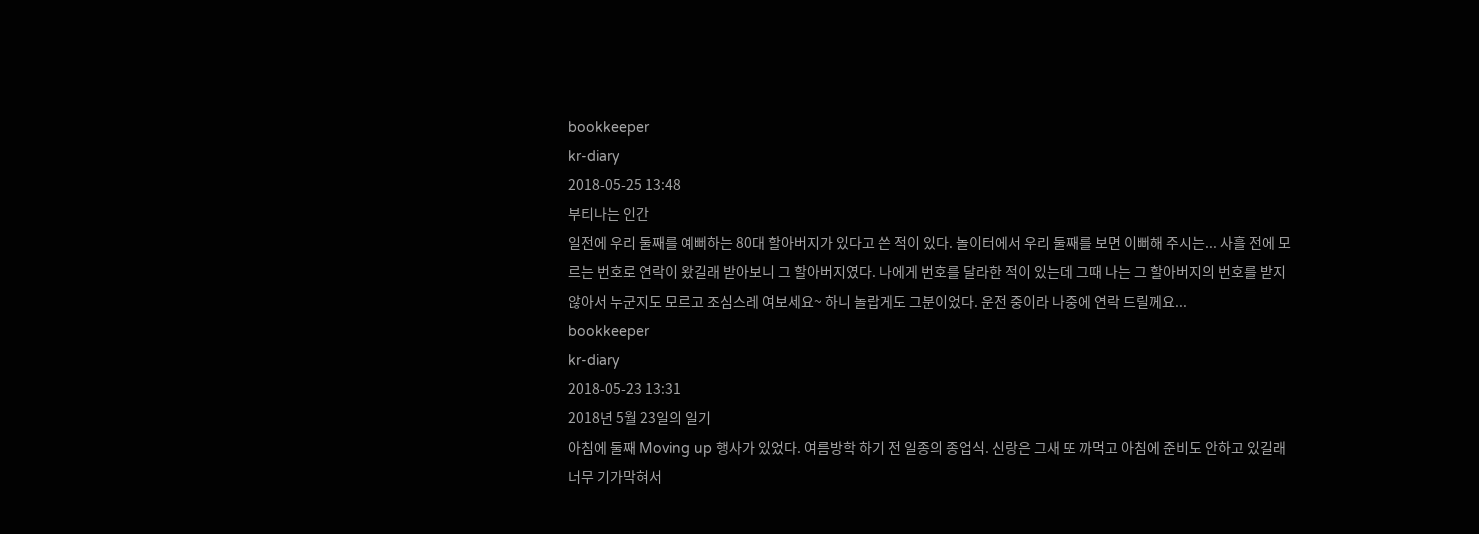bookkeeper
kr-diary
2018-05-25 13:48
부티나는 인간
일전에 우리 둘째를 예뻐하는 80대 할아버지가 있다고 쓴 적이 있다. 놀이터에서 우리 둘째를 보면 이뻐해 주시는... 사흘 전에 모르는 번호로 연락이 왔길래 받아보니 그 할아버지였다. 나에게 번호를 달라한 적이 있는데 그때 나는 그 할아버지의 번호를 받지 않아서 누군지도 모르고 조심스레 여보세요~ 하니 놀랍게도 그분이었다. 운전 중이라 나중에 연락 드릴께요...
bookkeeper
kr-diary
2018-05-23 13:31
2018년 5월 23일의 일기
아침에 둘째 Moving up 행사가 있었다. 여름방학 하기 전 일종의 종업식. 신랑은 그새 또 까먹고 아침에 준비도 안하고 있길래 너무 기가막혀서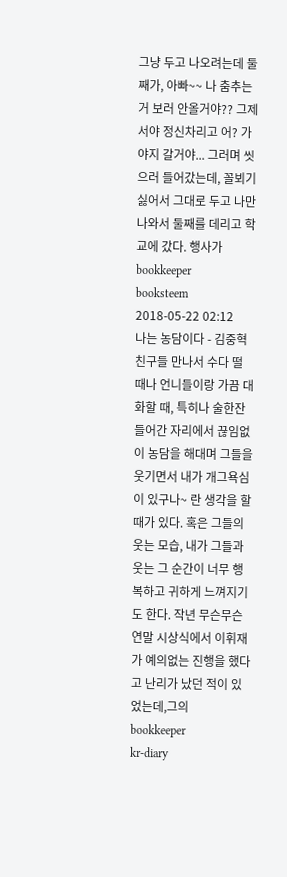그냥 두고 나오려는데 둘째가, 아빠~~ 나 춤추는거 보러 안올거야?? 그제서야 정신차리고 어? 가야지 갈거야... 그러며 씻으러 들어갔는데, 꼴뵈기 싫어서 그대로 두고 나만 나와서 둘째를 데리고 학교에 갔다. 행사가
bookkeeper
booksteem
2018-05-22 02:12
나는 농담이다 - 김중혁
친구들 만나서 수다 떨 때나 언니들이랑 가끔 대화할 때, 특히나 술한잔 들어간 자리에서 끊임없이 농담을 해대며 그들을 웃기면서 내가 개그욕심이 있구나~ 란 생각을 할 때가 있다. 혹은 그들의 웃는 모습, 내가 그들과 웃는 그 순간이 너무 행복하고 귀하게 느껴지기도 한다. 작년 무슨무슨 연말 시상식에서 이휘재가 예의없는 진행을 했다고 난리가 났던 적이 있었는데,그의
bookkeeper
kr-diary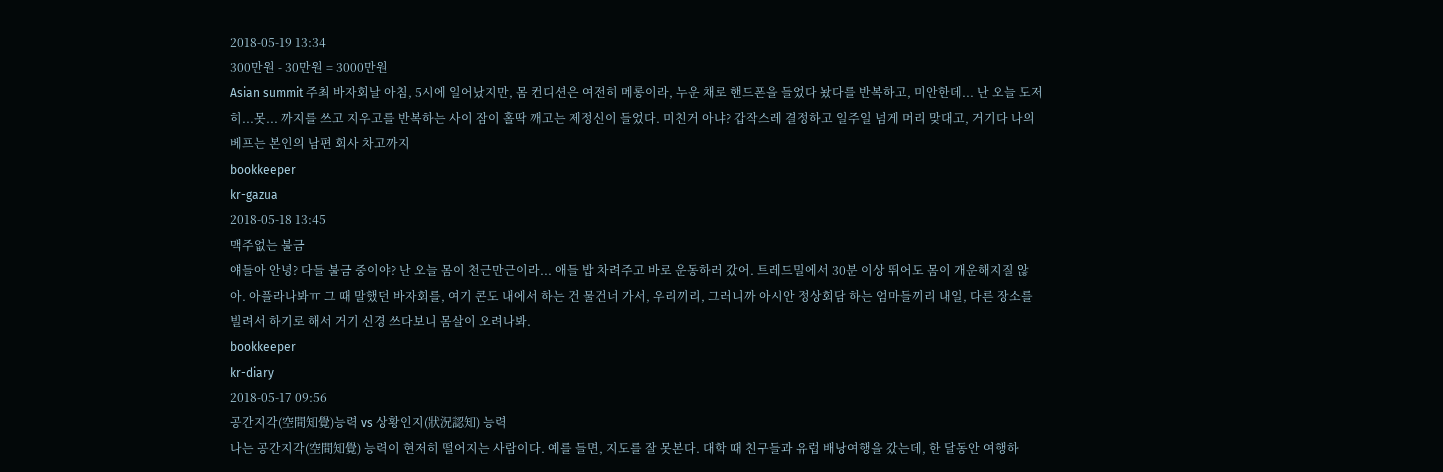2018-05-19 13:34
300만원 - 30만원 = 3000만원
Asian summit 주최 바자회날 아침, 5시에 일어났지만, 몸 컨디션은 여전히 메롱이라, 누운 채로 핸드폰을 들었다 놨다를 반복하고, 미안한데... 난 오늘 도저히...못... 까지를 쓰고 지우고를 반복하는 사이 잠이 홀딱 깨고는 제정신이 들었다. 미친거 아냐? 갑작스레 결정하고 일주일 넘게 머리 맞대고, 거기다 나의 베프는 본인의 남편 회사 차고까지
bookkeeper
kr-gazua
2018-05-18 13:45
맥주없는 불금
얘들아 안녕? 다들 불금 중이야? 난 오늘 몸이 천근만근이라... 애들 밥 차려주고 바로 운동하러 갔어. 트레드밀에서 30분 이상 뛰어도 몸이 개운해지질 않아. 아플라나봐ㅠ 그 때 말했던 바자회를, 여기 콘도 내에서 하는 건 물건너 가서, 우리끼리, 그러니까 아시안 정상회담 하는 엄마들끼리 내일, 다른 장소를 빌려서 하기로 해서 거기 신경 쓰다보니 몸살이 오려나봐.
bookkeeper
kr-diary
2018-05-17 09:56
공간지각(空間知覺)능력 vs 상황인지(狀況認知) 능력
나는 공간지각(空間知覺) 능력이 현저히 떨어지는 사람이다. 예를 들면, 지도를 잘 못본다. 대학 때 친구들과 유럽 배낭여행을 갔는데, 한 달동안 여행하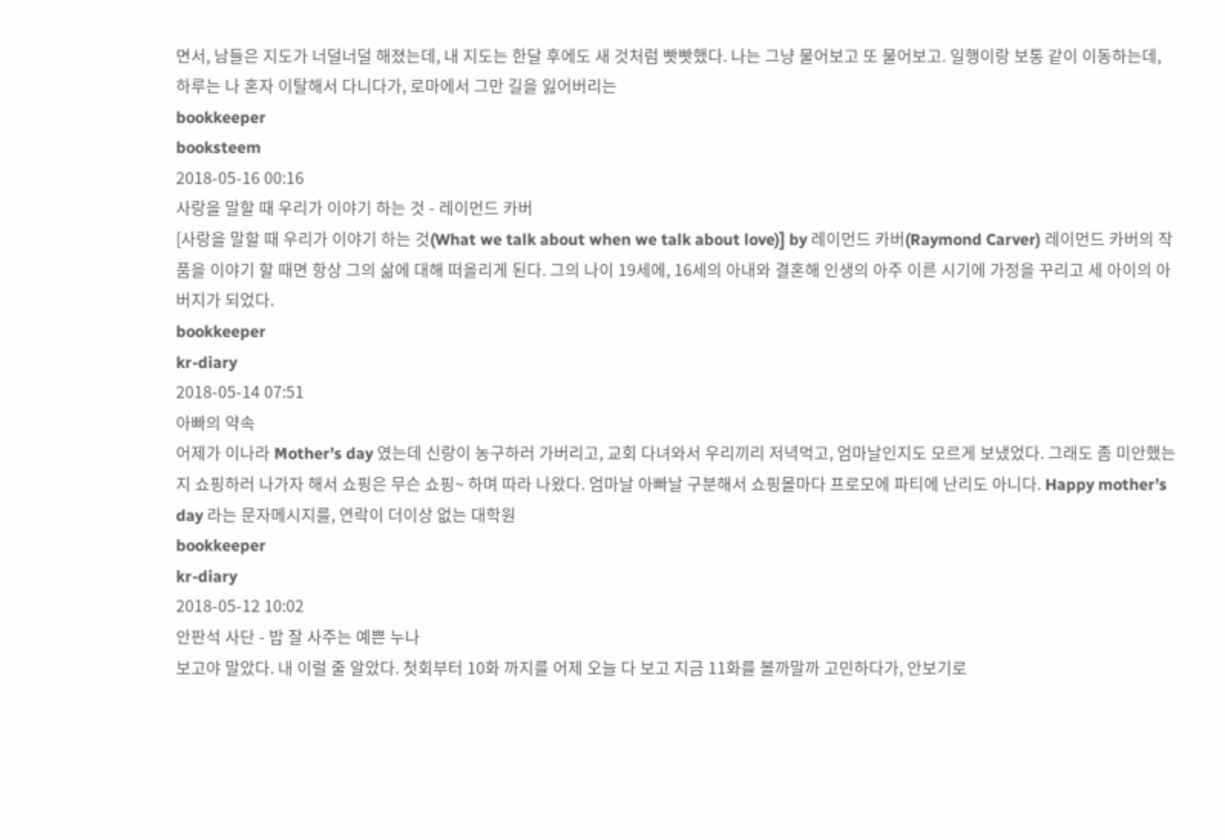면서, 남들은 지도가 너덜너덜 해졌는데, 내 지도는 한달 후에도 새 것처럼 빳빳했다. 나는 그냥 물어보고 또 물어보고. 일행이랑 보통 같이 이동하는데, 하루는 나 혼자 이탈해서 다니다가, 로마에서 그만 길을 잃어버리는
bookkeeper
booksteem
2018-05-16 00:16
사랑을 말할 때 우리가 이야기 하는 것 - 레이먼드 카버
[사랑을 말할 때 우리가 이야기 하는 것(What we talk about when we talk about love)] by 레이먼드 카버(Raymond Carver) 레이먼드 카버의 작품을 이야기 할 때면 항상 그의 삶에 대해 떠올리게 된다. 그의 나이 19세에, 16세의 아내와 결혼해 인생의 아주 이른 시기에 가정을 꾸리고 세 아이의 아버지가 되었다.
bookkeeper
kr-diary
2018-05-14 07:51
아빠의 약속
어제가 이나라 Mother’s day 였는데 신랑이 농구하러 가버리고, 교회 다녀와서 우리끼리 저녁먹고, 엄마날인지도 모르게 보냈었다. 그래도 좀 미안했는지 쇼핑하러 나가자 해서 쇼핑은 무슨 쇼핑~ 하며 따라 나왔다. 엄마날 아빠날 구분해서 쇼핑몰마다 프로모에 파티에 난리도 아니다. Happy mother’s day 라는 문자메시지를, 연락이 더이상 없는 대학원
bookkeeper
kr-diary
2018-05-12 10:02
안판석 사단 - 밥 잘 사주는 예쁜 누나
보고야 말았다. 내 이럴 줄 알았다. 첫회부터 10화 까지를 어제 오늘 다 보고 지금 11화를 볼까말까 고민하다가, 안보기로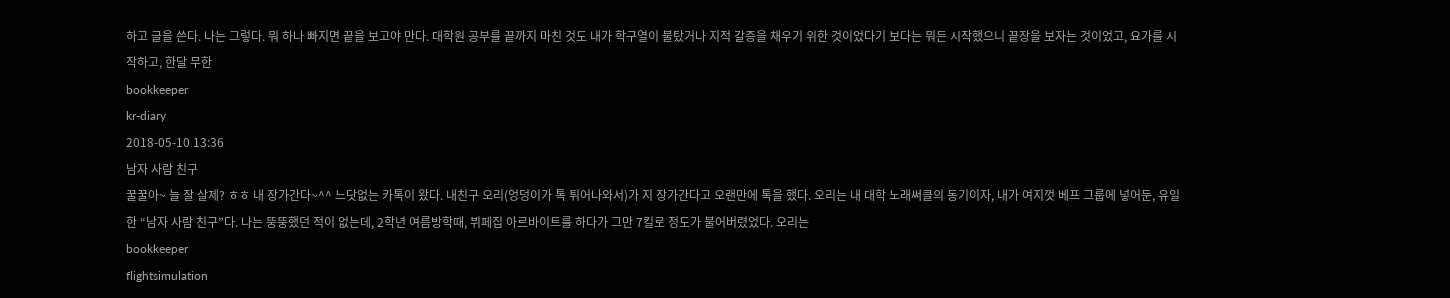하고 글을 쓴다. 나는 그렇다. 뭐 하나 빠지면 끝을 보고야 만다. 대학원 공부를 끝까지 마친 것도 내가 학구열이 불탔거나 지적 갈증을 채우기 위한 것이었다기 보다는 뭐든 시작했으니 끝장을 보자는 것이었고, 요가를 시작하고, 한달 무한
bookkeeper
kr-diary
2018-05-10 13:36
남자 사람 친구
꿀꿀아~ 늘 잘 살제? ㅎㅎ 내 장가간다~^^ 느닷없는 카톡이 왔다. 내친구 오리(엉덩이가 톡 튀어나와서)가 지 장가간다고 오랜만에 톡을 했다. 오리는 내 대학 노래써클의 동기이자, 내가 여지껏 베프 그룹에 넣어둔, 유일한 “남자 사람 친구”다. 나는 뚱뚱했던 적이 없는데, 2학년 여름방학때, 뷔페집 아르바이트를 하다가 그만 7킬로 정도가 불어버렸었다. 오리는
bookkeeper
flightsimulation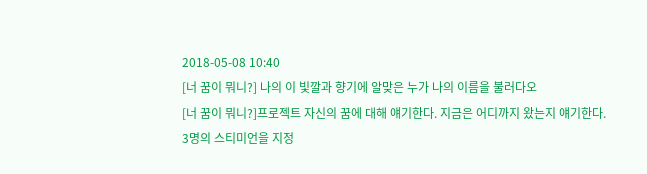2018-05-08 10:40
[너 꿈이 뭐니?] 나의 이 빛깔과 향기에 알맞은 누가 나의 이름을 불러다오
[너 꿈이 뭐니?]프로젝트 자신의 꿈에 대해 얘기한다. 지금은 어디까지 왔는지 얘기한다. 3명의 스티미언을 지정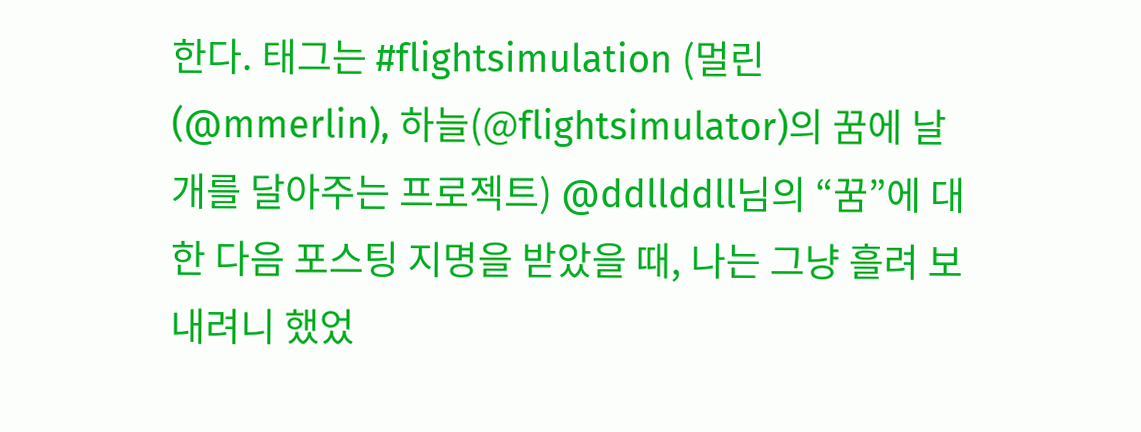한다. 태그는 #flightsimulation (멀린(@mmerlin), 하늘(@flightsimulator)의 꿈에 날개를 달아주는 프로젝트) @ddllddll님의 “꿈”에 대한 다음 포스팅 지명을 받았을 때, 나는 그냥 흘려 보내려니 했었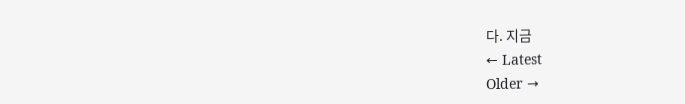다. 지금
← Latest
Older →